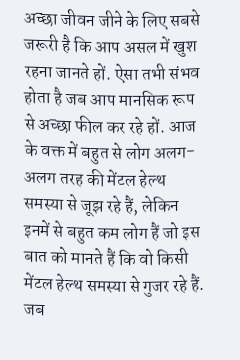अच्छा जीवन जीने के लिए सबसे जरूरी है कि आप असल में खुश रहना जानते हों. ऐसा तभी संभव होता है जब आप मानसिक रूप से अच्छा फील कर रहे हों. आज के वक्त में बहुत से लोग अलग-अलग तरह की मेंटल हेल्थ समस्या से जूझ रहे हैं, लेकिन इनमें से बहुत कम लोग हैं जो इस बात को मानते हैं कि वो किसी मेंटल हेल्थ समस्या से गुजर रहे हैं. जब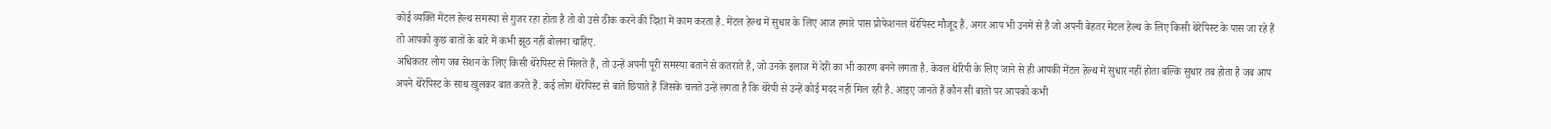कोई व्यक्ति मेंटल हेल्थ समस्या से गुजर रहा होता है तो वो उसे ठीक करने की दिशा में काम करता है. मेंटल हेल्थ में सुधार के लिए आज हमारे पास प्रोफेशनल थेरेपिस्ट मौजूद हैं. अगर आप भी उनमें से हैं जो अपनी बेहतर मेंटल हेल्थ के लिए किसी थेरेपिस्ट के पास जा रहे हैं तो आपको कुछ बातों के बारे में कभी झूठ नहीं बोलना चाहिए.
अधिकतर लोग जब सेशन के लिए किसी थेरेपिस्ट से मिलते हैं, तो उन्हें अपनी पूरी समस्या बताने से कतराते है, जो उनके इलाज में देरी का भी कारण बनने लगता है. केवल थेरिपी के लिए जाने से ही आपकी मेंटल हेल्थ में सुधार नहीं होता बल्कि सुधार तब होता है जब आप अपने थेरेपिस्ट के साथ खुलकर बात करते हैं. कई लोग थेरेपिस्ट से बातें छिपाते हैं जिसके चलते उन्हें लगता है कि थेरेपी से उन्हें कोई मदद नहीं मिल रही है. आइए जानते हैं कौन सी बातों पर आपको कभी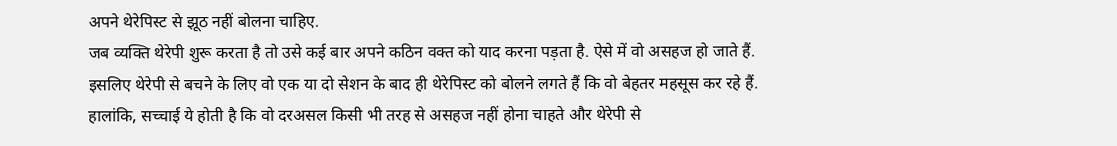अपने थेरेपिस्ट से झूठ नहीं बोलना चाहिए.
जब व्यक्ति थेरेपी शुरू करता है तो उसे कई बार अपने कठिन वक्त को याद करना पड़ता है. ऐसे में वो असहज हो जाते हैं. इसलिए थेरेपी से बचने के लिए वो एक या दो सेशन के बाद ही थेरेपिस्ट को बोलने लगते हैं कि वो बेहतर महसूस कर रहे हैं. हालांकि, सच्चाई ये होती है कि वो दरअसल किसी भी तरह से असहज नहीं होना चाहते और थेरेपी से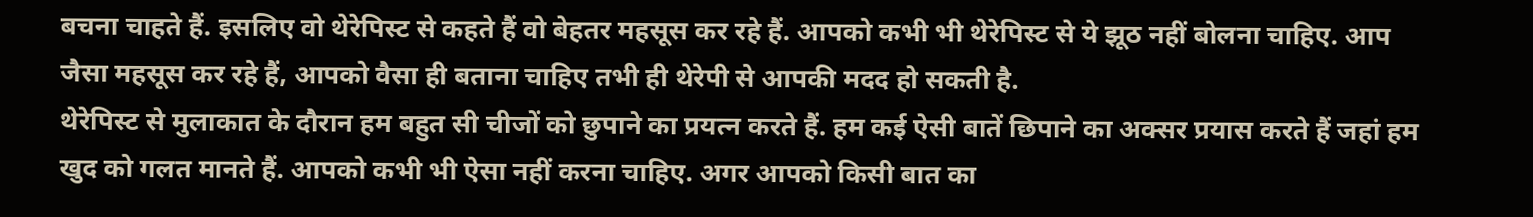बचना चाहते हैं. इसलिए वो थेरेपिस्ट से कहते हैं वो बेहतर महसूस कर रहे हैं. आपको कभी भी थेरेपिस्ट से ये झूठ नहीं बोलना चाहिए. आप जैसा महसूस कर रहे हैं, आपको वैसा ही बताना चाहिए तभी ही थेरेपी से आपकी मदद हो सकती है.
थेरेपिस्ट से मुलाकात के दौरान हम बहुत सी चीजों को छुपाने का प्रयत्न करते हैं. हम कई ऐसी बातें छिपाने का अक्सर प्रयास करते हैं जहां हम खुद को गलत मानते हैं. आपको कभी भी ऐसा नहीं करना चाहिए. अगर आपको किसी बात का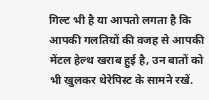गिल्ट भी है या आपतो लगता है कि आपकी गलतियों की वजह से आपकी मेंटल हेल्थ खराब हुई है, उन बातों को भी खुलकर थेरेपिस्ट के सामने रखें.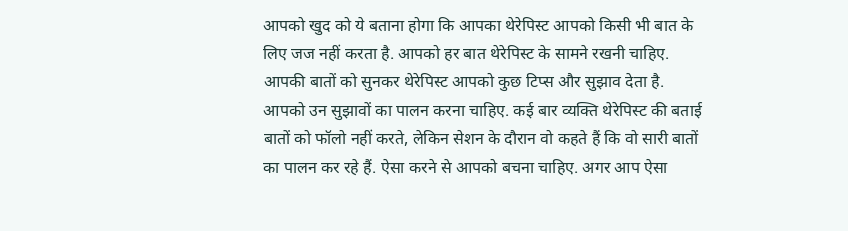आपको खुद को ये बताना होगा कि आपका थेरेपिस्ट आपको किसी भी बात के लिए जज नहीं करता है. आपको हर बात थेरेपिस्ट के सामने रखनी चाहिए.
आपकी बातों को सुनकर थेरेपिस्ट आपको कुछ टिप्स और सुझाव देता है. आपको उन सुझावों का पालन करना चाहिए. कई बार व्यक्ति थेरेपिस्ट की बताई बातों को फॉलो नहीं करते, लेकिन सेशन के दौरान वो कहते हैं कि वो सारी बातों का पालन कर रहे हैं. ऐसा करने से आपको बचना चाहिए. अगर आप ऐसा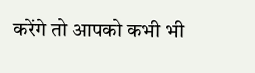करेंगे तो आपको कभी भी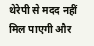थेरेपी से मदद नहीं मिल पाएगी और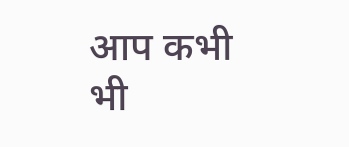आप कभी भी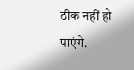ठीक नहीं हो पाएंगे.